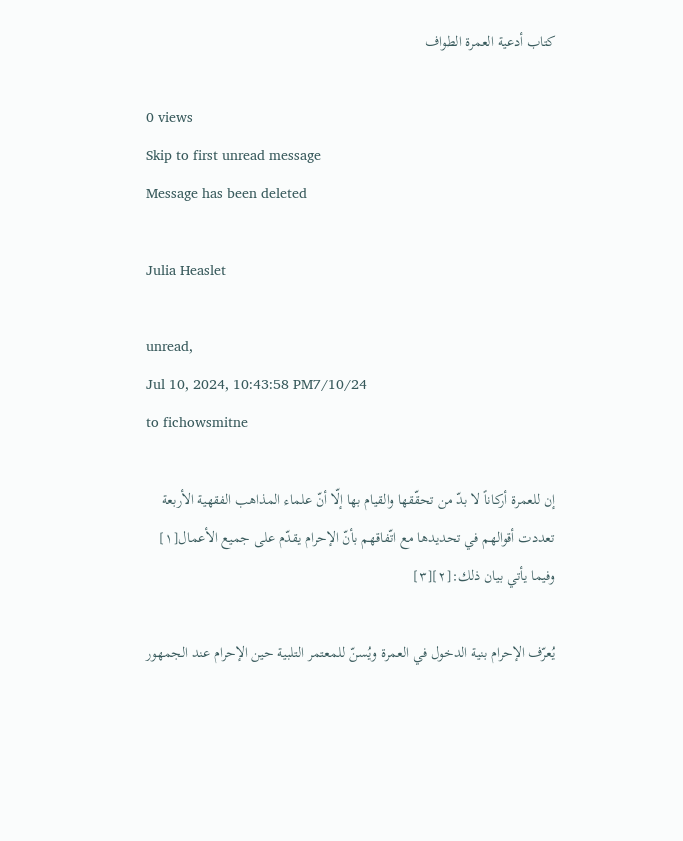كتاب أدعية العمرة الطواف

0 views
Skip to first unread message
Message has been deleted

Julia Heaslet

unread,
Jul 10, 2024, 10:43:58 PM7/10/24
to fichowsmitne

إن للعمرة أركاناً لا بدّ من تحقّقها والقيام بها إلّا أنّ علماء المذاهب الفقهية الأربعة تعددت أقوالهم في تحديدها مع اتّفاقهم بأنّ الإحرام يقدّم على جميع الأعمال[١] وفيما يأتي بيان ذلك:[٢][٣]

يُعرّف الإحرام بنية الدخول في العمرة ويُسنّ للمعتمر التلبية حين الإحرام عند الجمهور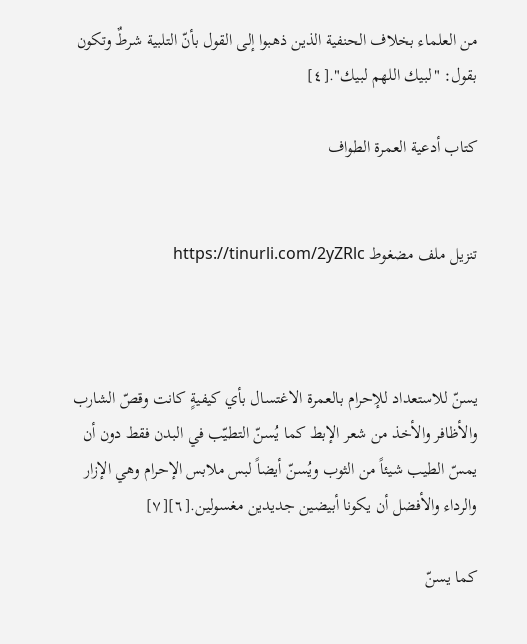من العلماء بخلاف الحنفية الذين ذهبوا إلى القول بأنّ التلبية شرطٌ وتكون بقول: "لبيك اللهم لبيك".[٤]

كتاب أدعية العمرة الطواف


تنزيل ملف مضغوط https://tinurli.com/2yZRlc



يسنّ للاستعداد للإحرام بالعمرة الاغتسال بأي كيفيةٍ كانت وقصّ الشارب والأظافر والأخذ من شعر الإبط كما يُسنّ التطيّب في البدن فقط دون أن يمسّ الطيب شيئاً من الثوب ويُسنّ أيضاً لبس ملابس الإحرام وهي الإزار والرداء والأفضل أن يكونا أبيضين جديدين مغسولين.[٦][٧]

كما يسنّ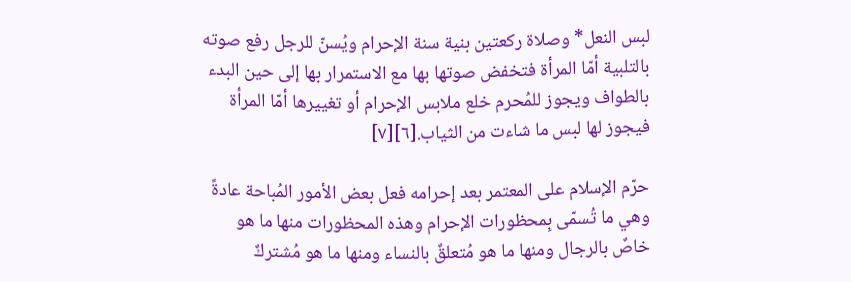لبس النعل* وصلاة ركعتين بنية سنة الإحرام ويُسنّ للرجل رفع صوته بالتلبية أمّا المرأة فتخفض صوتها بها مع الاستمرار بها إلى حين البدء بالطواف ويجوز للمُحرم خلع ملابس الإحرام أو تغييرها أمّا المرأة فيجوز لها لبس ما شاءت من الثياب.[٦][٧]

حرّم الإسلام على المعتمر بعد إحرامه فعل بعض الأمور المُباحة عادةً وهي ما تُسمّى بِمحظورات الإحرام وهذه المحظورات منها ما هو خاصٌ بالرجال ومنها ما هو مُتعلقٌ بالنساء ومنها ما هو مُشتركٌ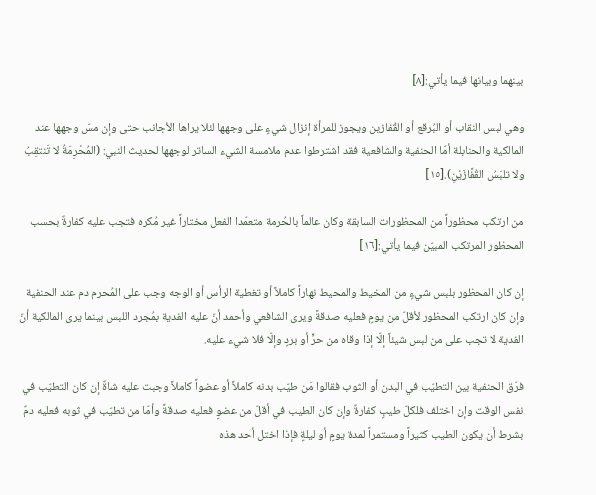بينهما وبيانها فيما يأتي:[٨]

وهي لبس النقاب أو البُرقع أو القُفازين ويجوز للمرأة إنزال شيءٍ على وجهها لئلا يراها الأجانب حتى وإن مسّ وجهها عند المالكية والحنابلة أمّا الحنفية والشافعية فقد اشترطوا عدم ملامسة الشيء الساتر لوجهها لحديث النبي: (المُحْرِمَةُ لا تَنتقِبُ ولا تلبَسُ القُفَّازَيْنِ).[١٥]

من ارتكب محظوراً من المحظورات السابقة وكان عالماً بالحُرمة متعمّدا الفعل مختاراً غير مُكره فتجب عليه كفارةٌ بحسب المحظور المرتكب المبيّن فيما يأتي:[١٦]

إن كان المحظور بلبس شيءٍ من المخيط والمحيط نهاراً كاملاً أو تغطية الرأس أو الوجه وجب على المُحرم دم عند الحنفية وإن كان ارتكب المحظور لأقلّ من يومٍ فعليه صدقةً ويرى الشافعي وأحمد أنّ عليه الفدية بمُجرد اللبس بينما يرى المالكية أنّ الفدية لا تجب على من لبس شيئاً إلّا إذا وقاه من حرٍّ أو بردٍ وإلّا فلا شيء عليه.

فرّق الحنفية بين التطيّب في البدن أو الثوب فقالوا مَن طيّب بدنه كاملاً أو عضواً كاملاً وجبت عليه شاةٌ إن كان التطيّب في نفس الوقت وإن اختلف فلكلّ طيبٍ كفارةٌ وإن كان الطيب في أقلّ من عضوٍ فعليه صدقةً وأمّا من تطيّب في ثوبه فعليه دمٌ بشرط أن يكون الطيب كثيراً ومستمراً لمدة يومٍ أو ليلةٍ فإذا اختل أحد هذه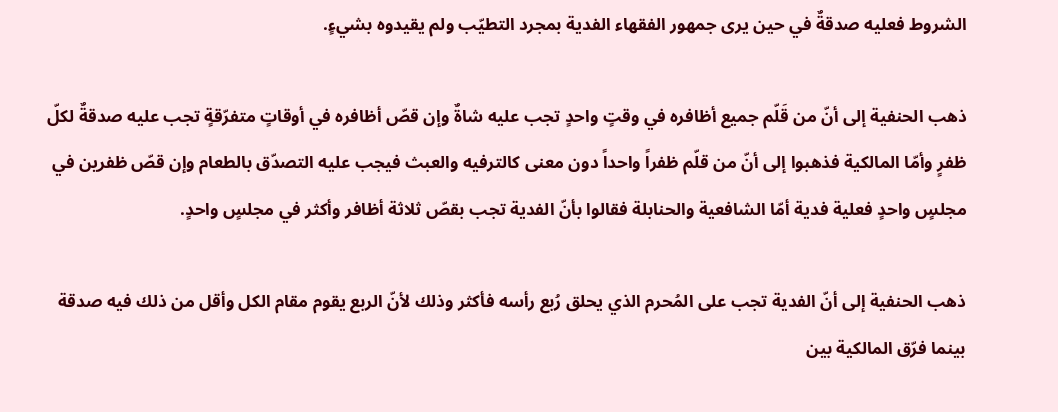الشروط فعليه صدقةٌ في حين يرى جمهور الفقهاء الفدية بمجرد التطيّب ولم يقيدوه بشيءٍ.

ذهب الحنفية إلى أنّ من قَلّم جميع أظافره في وقتٍ واحدٍ تجب عليه شاةٌ وإن قصّ أظافره في أوقاتٍ متفرّقةٍ تجب عليه صدقةٌ لكلّ ظفرٍ وأمّا المالكية فذهبوا إلى أنّ من قلّم ظفراً واحداً دون معنى كالترفيه والعبث فيجب عليه التصدّق بالطعام وإن قصّ ظفرين في مجلسٍ واحدٍ فعلية فدية أمّا الشافعية والحنابلة فقالوا بأنّ الفدية تجب بقصّ ثلاثة أظافر وأكثر في مجلسٍ واحدٍ.

ذهب الحنفية إلى أنّ الفدية تجب على المُحرم الذي يحلق رُبع رأسه فأكثر وذلك لأنّ الربع يقوم مقام الكل وأقل من ذلك فيه صدقة بينما فرّق المالكية بين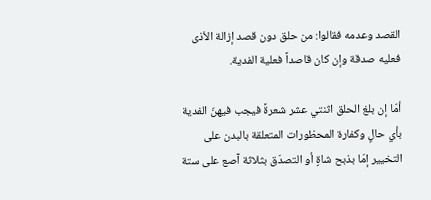القصد وعدمه فقالوا: من حلق دون قصد إزالة الأذى فعليه صدقة وإن كان قاصداً فعلية الفدية.

أمّا إن بلغ الحلق اثنتي عشر شعرةً فيجب فيهنّ الفدية بأي حالٍ وكفارة المحظورات المتعلقة بالبدن على التخيير إمّا بذبح شاةٍ أو التصدّق بثلاثة آصع على ستة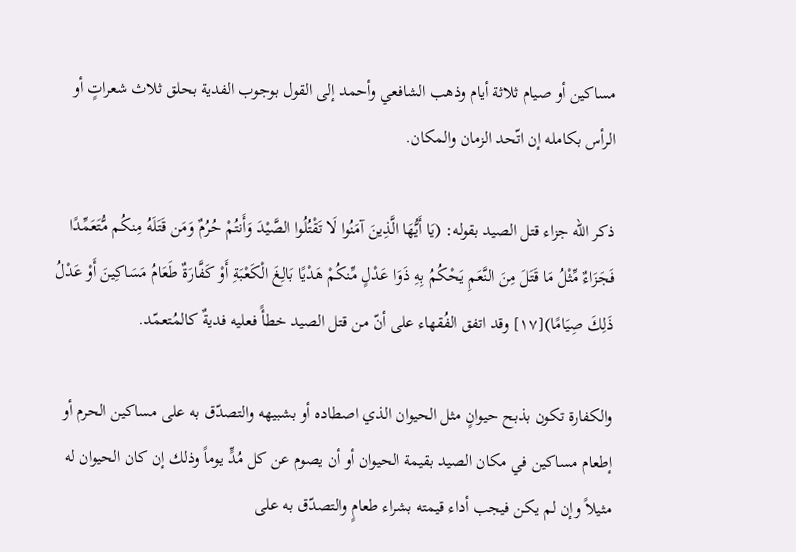مساكين أو صيام ثلاثة أيام وذهب الشافعي وأحمد إلى القول بوجوب الفدية بحلق ثلاث شعراتٍ أو الرأس بكامله إن اتّحد الزمان والمكان.

ذكر الله جزاء قتل الصيد بقوله: (يَا أَيُّهَا الَّذِينَ آمَنُوا لَا تَقْتُلُوا الصَّيْدَ وَأَنتُمْ حُرُمٌ وَمَن قَتَلَهُ مِنكُم مُّتَعَمِّدًا فَجَزَاءٌ مِّثْلُ مَا قَتَلَ مِنَ النَّعَمِ يَحْكُمُ بِهِ ذَوَا عَدْلٍ مِّنكُمْ هَدْيًا بَالِغَ الْكَعْبَةِ أَوْ كَفَّارَةٌ طَعَامُ مَسَاكِينَ أَوْ عَدْلُ ذَلِكَ صِيَامًا)[١٧] وقد اتفق الفُقهاء على أنّ من قتل الصيد خطأً فعليه فديةٌ كالمُتعمّد.

والكفارة تكون بذبح حيوانٍ مثل الحيوان الذي اصطاده أو بشبيهه والتصدّق به على مساكين الحرم أو إطعام مساكين في مكان الصيد بقيمة الحيوان أو أن يصوم عن كل مُدٍّ يوماً وذلك إن كان الحيوان له مثيلاً وإن لم يكن فيجب أداء قيمته بشراء طعامٍ والتصدّق به على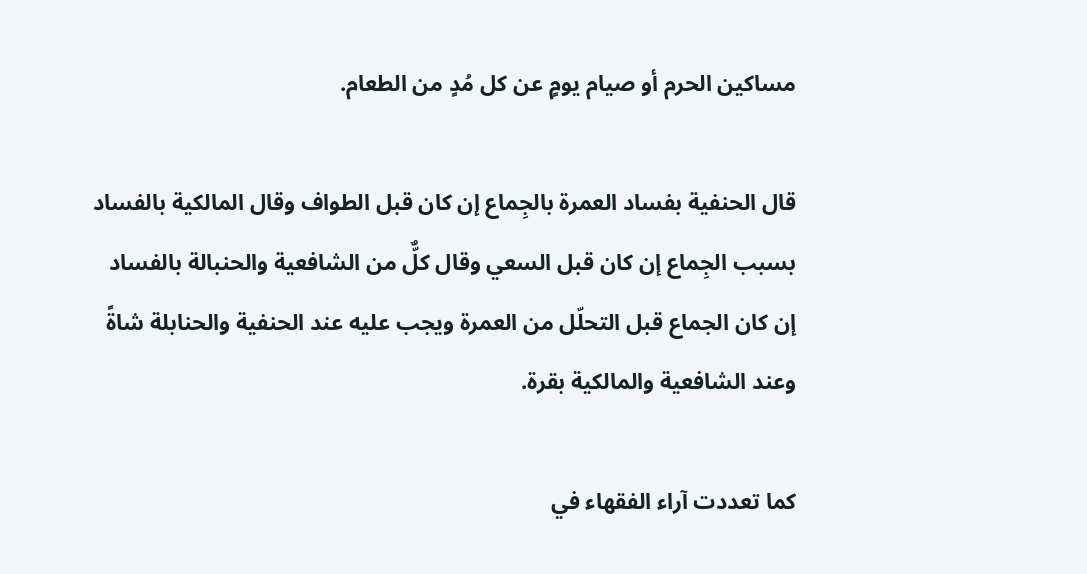مساكين الحرم أو صيام يومٍ عن كل مُدٍ من الطعام.

قال الحنفية بفساد العمرة بالجِماع إن كان قبل الطواف وقال المالكية بالفساد بسبب الجِماع إن كان قبل السعي وقال كلٌّ من الشافعية والحنبالة بالفساد إن كان الجماع قبل التحلّل من العمرة ويجب عليه عند الحنفية والحنابلة شاةً وعند الشافعية والمالكية بقرة.

كما تعددت آراء الفقهاء في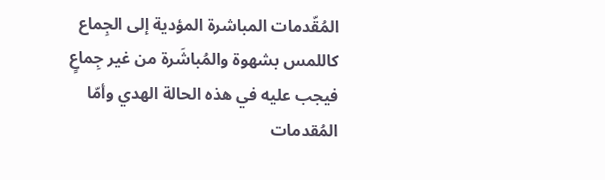المُقّدمات المباشرة المؤدية إلى الجِماع كاللمس بشهوة والمُباشَرة من غير جِماعٍ فيجب عليه في هذه الحالة الهدي وأمّا المُقدمات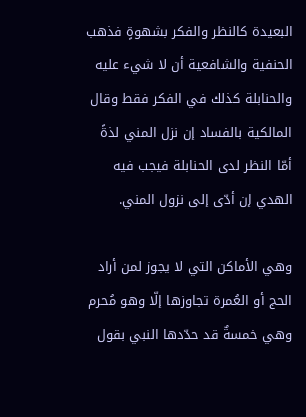البعيدة كالنظر والفكر بشهوةٍ فذهب الحنفية والشافعية أن لا شيء عليه والحنابلة كذلك في الفكر فقط وقال المالكية بالفساد إن نزل المني لذةً أمّا النظر لدى الحنابلة فيجب فيه الهدي إن أدّى إلى نزول المني.

وهي الأماكن التي لا يجوز لمن أراد الحج أو العُمرة تجاوزها إلّا وهو مُحرم وهي خمسةٌ قد حدّدها النبي بقول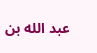عبد الله بن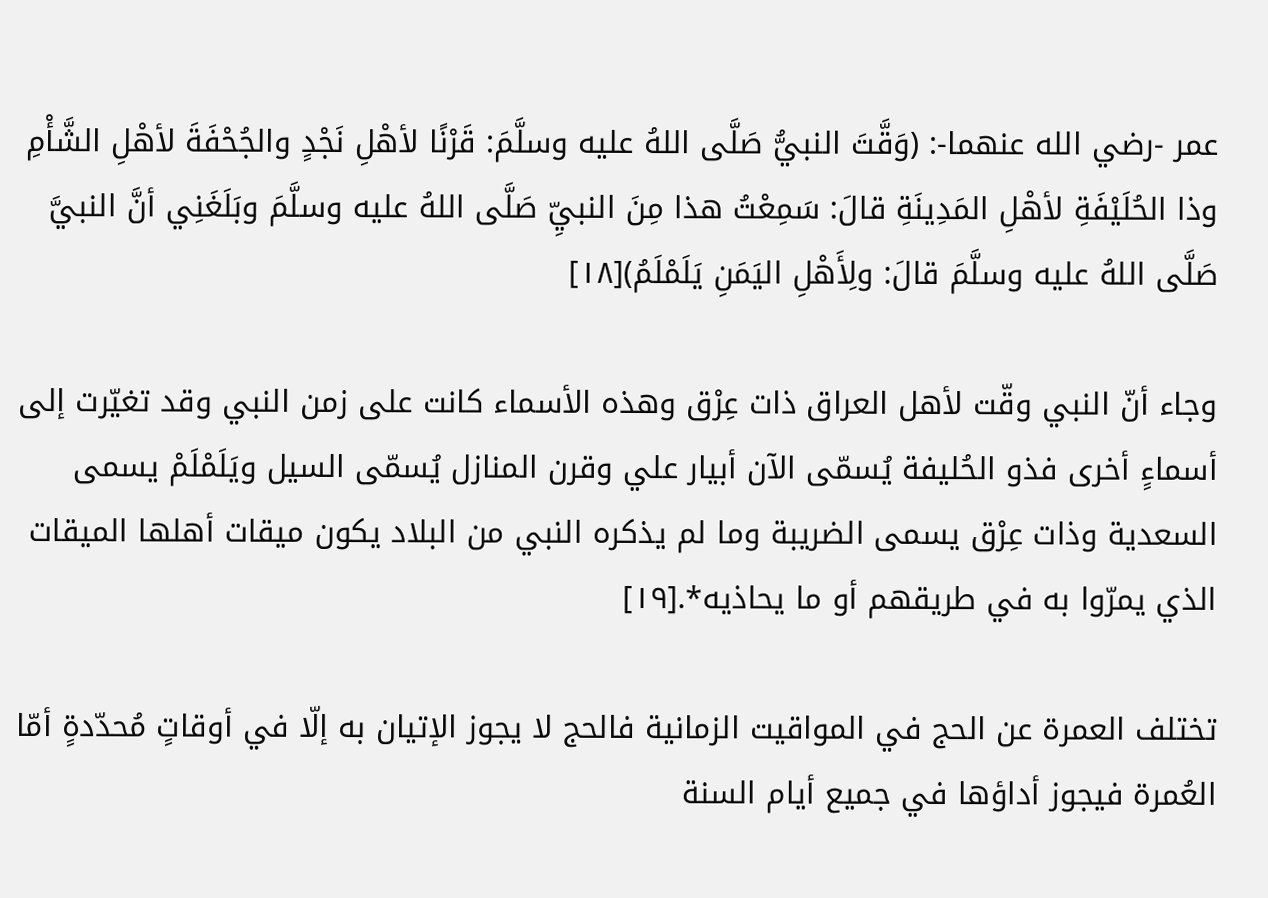عمر -رضي الله عنهما-: (وَقَّتَ النبيُّ صَلَّى اللهُ عليه وسلَّمَ: قَرْنًا لأهْلِ نَجْدٍ والجُحْفَةَ لأهْلِ الشَّأْمِ وذا الحُلَيْفَةِ لأهْلِ المَدِينَةِ قالَ: سَمِعْتُ هذا مِنَ النبيِّ صَلَّى اللهُ عليه وسلَّمَ وبَلَغَنِي أنَّ النبيَّ صَلَّى اللهُ عليه وسلَّمَ قالَ: ولِأَهْلِ اليَمَنِ يَلَمْلَمُ)[١٨]

وجاء أنّ النبي وقّت لأهل العراق ذات عِرْق وهذه الأسماء كانت على زمن النبي وقد تغيّرت إلى أسماءٍ أخرى فذو الحُليفة يُسمّى الآن أبيار علي وقرن المنازل يُسمّى السيل ويَلَمْلَمْ يسمى السعدية وذات عِرْق يسمى الضريبة وما لم يذكره النبي من البلاد يكون ميقات أهلها الميقات الذي يمرّوا به في طريقهم أو ما يحاذيه*.[١٩]

تختلف العمرة عن الحج في المواقيت الزمانية فالحج لا يجوز الإتيان به إلّا في أوقاتٍ مُحدّدةٍ أمّا العُمرة فيجوز أداؤها في جميع أيام السنة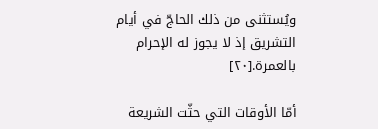ويُستثنى من ذلك الحاجّ في أيام التشريق إذ لا يجوز له الإحرام بالعمرة.[٢٠]

أمّا الأوقات التي حثّت الشريعة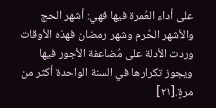على أداء العُمرة فيها فهي: أشهر الحج والأشهر الحُرم وشهر رمضان فهذه الأوقات وردت الأدلة على مُضاعفة الأجور فيها ويجوز تكرارها في السنة الواحدة أكثر من مرةٍ.[٢١]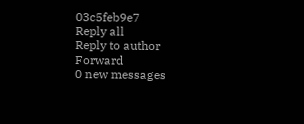03c5feb9e7
Reply all
Reply to author
Forward
0 new messages